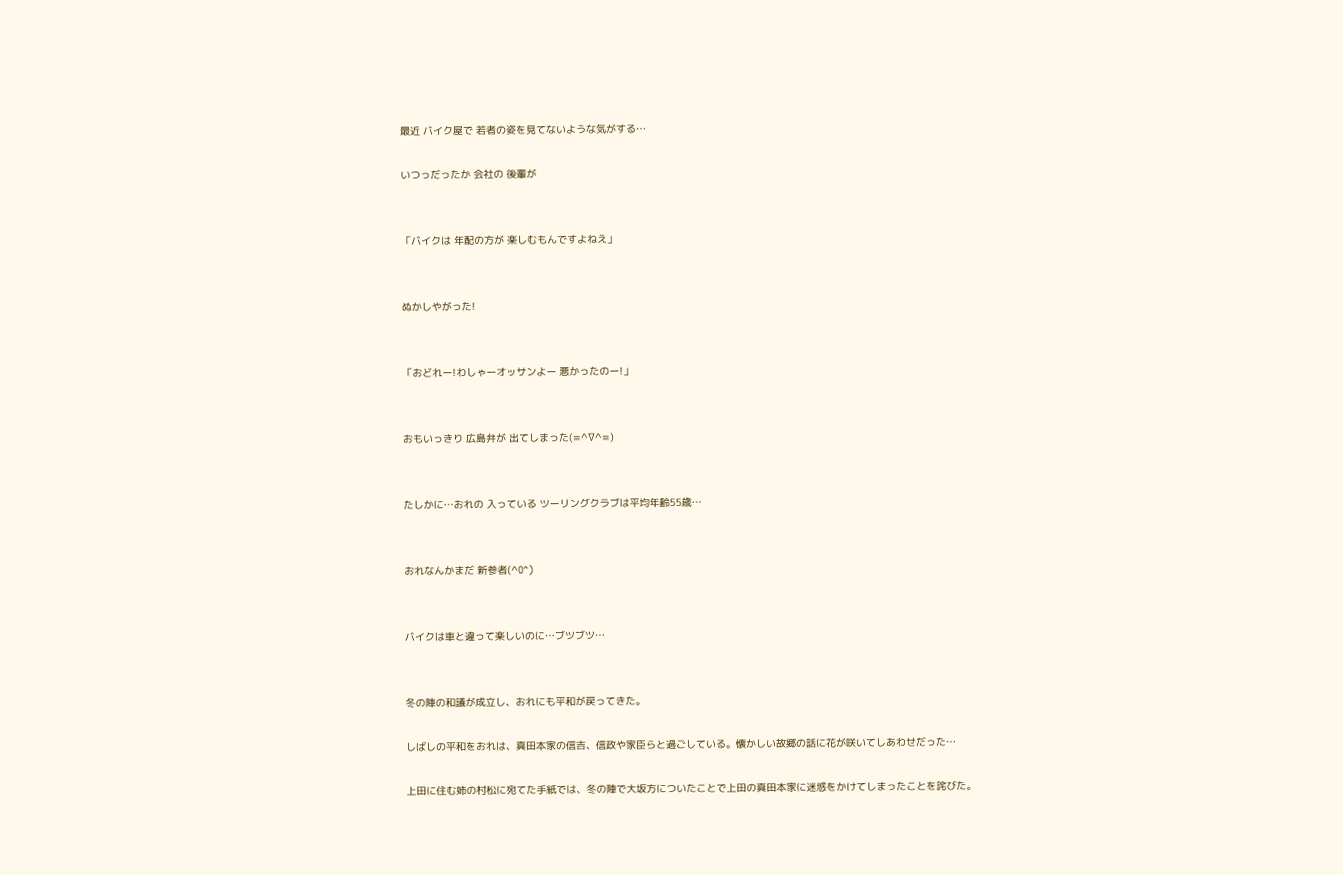最近 バイク屋で 若者の姿を見てないような気がする…

いつっだったか 会社の 後輩が


「バイクは 年配の方が 楽しむもんですよねえ」


ぬかしやがった!


「おどれー!わしゃーオッサンよー 悪かったのー!」


おもいっきり 広島弁が 出てしまった(≡^∇^≡)


たしかに…おれの 入っている ツーリングクラブは平均年齢55歳…


おれなんかまだ 新参者(^O^)


バイクは車と違って楽しいのに…ブツブツ…


冬の陣の和議が成立し、おれにも平和が戻ってきた。

しばしの平和をおれは、真田本家の信吉、信政や家臣らと過ごしている。懐かしい故郷の話に花が咲いてしあわせだった…

上田に住む姉の村松に宛てた手紙では、冬の陣で大坂方についたことで上田の真田本家に迷惑をかけてしまったことを詫びた。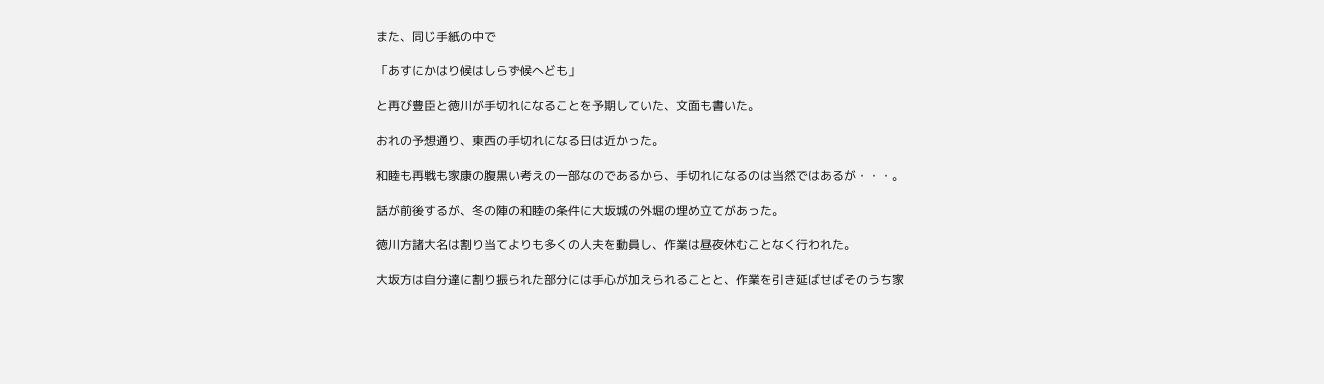また、同じ手紙の中で

「あすにかはり候はしらず候へども」

と再び豊臣と徳川が手切れになることを予期していた、文面も書いた。

おれの予想通り、東西の手切れになる日は近かった。

和睦も再戦も家康の腹黒い考えの一部なのであるから、手切れになるのは当然ではあるが・・・。

話が前後するが、冬の陣の和睦の条件に大坂城の外堀の埋め立てがあった。

徳川方諸大名は割り当てよりも多くの人夫を動員し、作業は昼夜休むことなく行われた。

大坂方は自分達に割り振られた部分には手心が加えられることと、作業を引き延ばせばそのうち家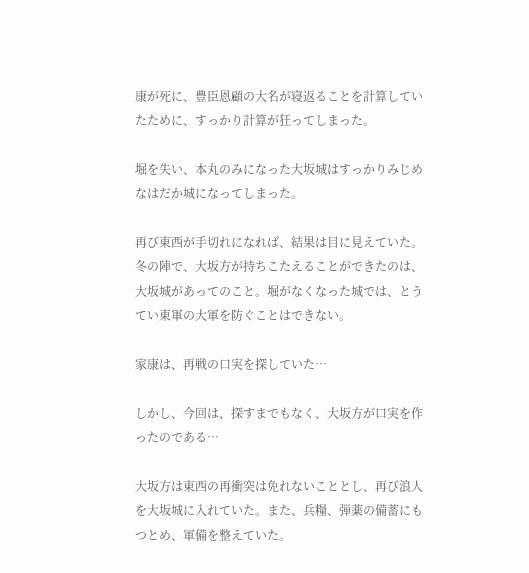康が死に、豊臣恩顧の大名が寝返ることを計算していたために、すっかり計算が狂ってしまった。

堀を失い、本丸のみになった大坂城はすっかりみじめなはだか城になってしまった。

再び東西が手切れになれば、結果は目に見えていた。冬の陣で、大坂方が持ちこたえることができたのは、大坂城があってのこと。堀がなくなった城では、とうてい東軍の大軍を防ぐことはできない。

家康は、再戦の口実を探していた…

しかし、今回は、探すまでもなく、大坂方が口実を作ったのである…

大坂方は東西の再衝突は免れないこととし、再び浪人を大坂城に入れていた。また、兵糧、弾薬の備蓄にもつとめ、軍備を整えていた。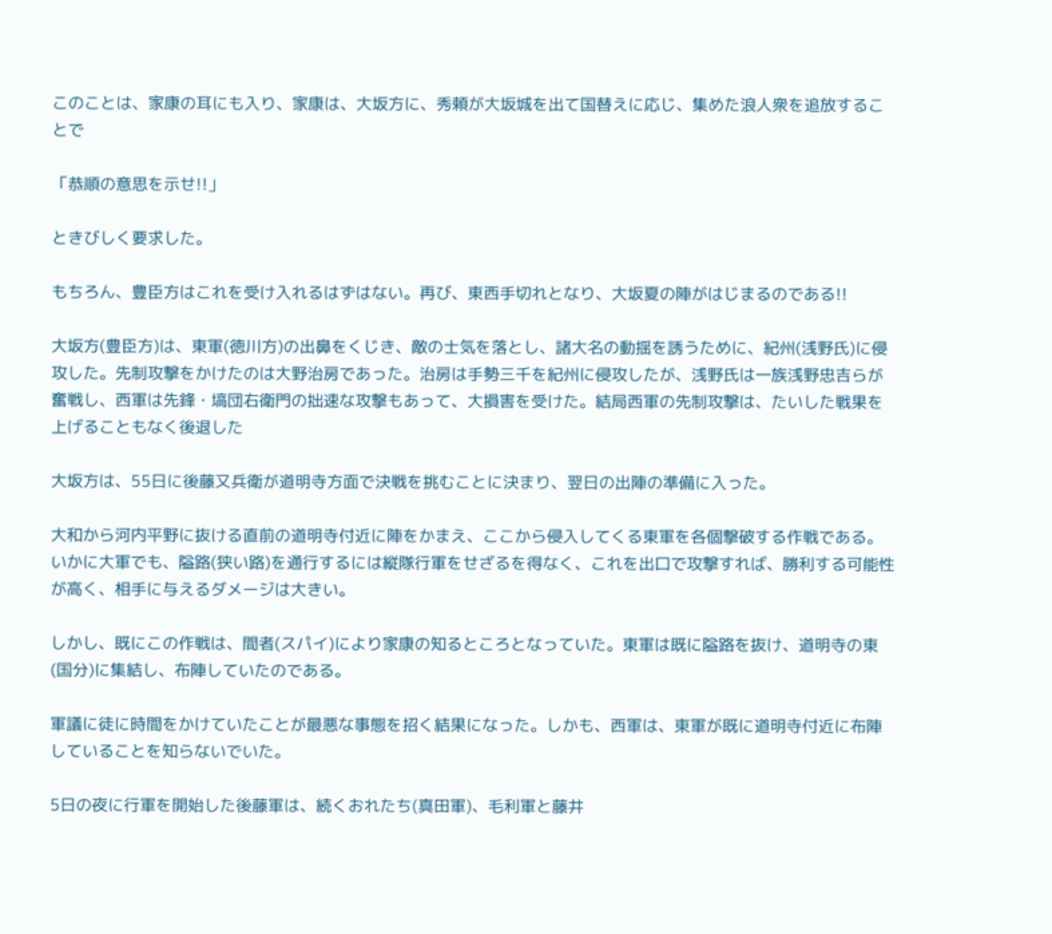このことは、家康の耳にも入り、家康は、大坂方に、秀頼が大坂城を出て国替えに応じ、集めた浪人衆を追放することで

「恭順の意思を示せ!!」

ときびしく要求した。

もちろん、豊臣方はこれを受け入れるはずはない。再び、東西手切れとなり、大坂夏の陣がはじまるのである!!

大坂方(豊臣方)は、東軍(徳川方)の出鼻をくじき、敵の士気を落とし、諸大名の動揺を誘うために、紀州(浅野氏)に侵攻した。先制攻撃をかけたのは大野治房であった。治房は手勢三千を紀州に侵攻したが、浅野氏は一族浅野忠吉らが奮戦し、西軍は先鋒・塙団右衛門の拙速な攻撃もあって、大損害を受けた。結局西軍の先制攻撃は、たいした戦果を上げることもなく後退した

大坂方は、55日に後藤又兵衛が道明寺方面で決戦を挑むことに決まり、翌日の出陣の準備に入った。

大和から河内平野に抜ける直前の道明寺付近に陣をかまえ、ここから侵入してくる東軍を各個撃破する作戦である。いかに大軍でも、隘路(狭い路)を通行するには縦隊行軍をせざるを得なく、これを出口で攻撃すれば、勝利する可能性が高く、相手に与えるダメージは大きい。

しかし、既にこの作戦は、間者(スパイ)により家康の知るところとなっていた。東軍は既に隘路を抜け、道明寺の東(国分)に集結し、布陣していたのである。

軍議に徒に時間をかけていたことが最悪な事態を招く結果になった。しかも、西軍は、東軍が既に道明寺付近に布陣していることを知らないでいた。

5日の夜に行軍を開始した後藤軍は、続くおれたち(真田軍)、毛利軍と藤井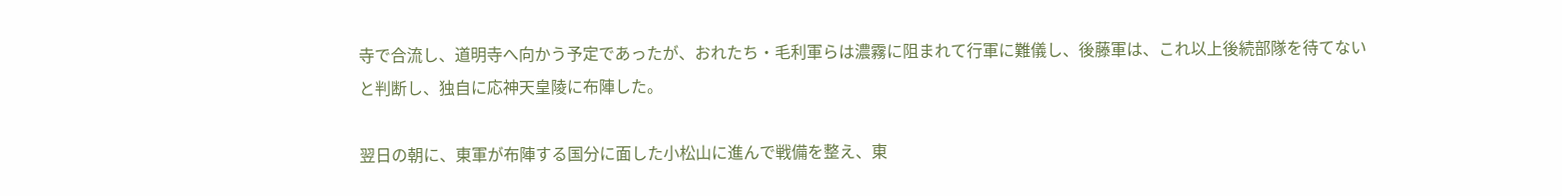寺で合流し、道明寺へ向かう予定であったが、おれたち・毛利軍らは濃霧に阻まれて行軍に難儀し、後藤軍は、これ以上後続部隊を待てないと判断し、独自に応神天皇陵に布陣した。

翌日の朝に、東軍が布陣する国分に面した小松山に進んで戦備を整え、東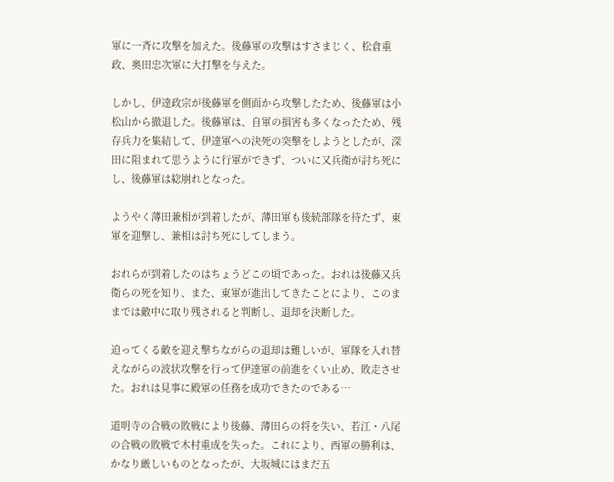軍に一斉に攻撃を加えた。後藤軍の攻撃はすさまじく、松倉重政、奥田忠次軍に大打撃を与えた。

しかし、伊達政宗が後藤軍を側面から攻撃したため、後藤軍は小松山から撤退した。後藤軍は、自軍の損害も多くなったため、残存兵力を集結して、伊達軍への決死の突撃をしようとしたが、深田に阻まれて思うように行軍ができず、ついに又兵衛が討ち死にし、後藤軍は総崩れとなった。

ようやく薄田兼相が到着したが、薄田軍も後続部隊を待たず、東軍を迎撃し、兼相は討ち死にしてしまう。

おれらが到着したのはちょうどこの頃であった。おれは後藤又兵衛らの死を知り、また、東軍が進出してきたことにより、このままでは敵中に取り残されると判断し、退却を決断した。

迫ってくる敵を迎え撃ちながらの退却は難しいが、軍隊を入れ替えながらの波状攻撃を行って伊達軍の前進をくい止め、敗走させた。おれは見事に殿軍の任務を成功できたのである…

道明寺の合戦の敗戦により後藤、薄田らの将を失い、若江・八尾の合戦の敗戦で木村重成を失った。これにより、西軍の勝利は、かなり厳しいものとなったが、大坂城にはまだ五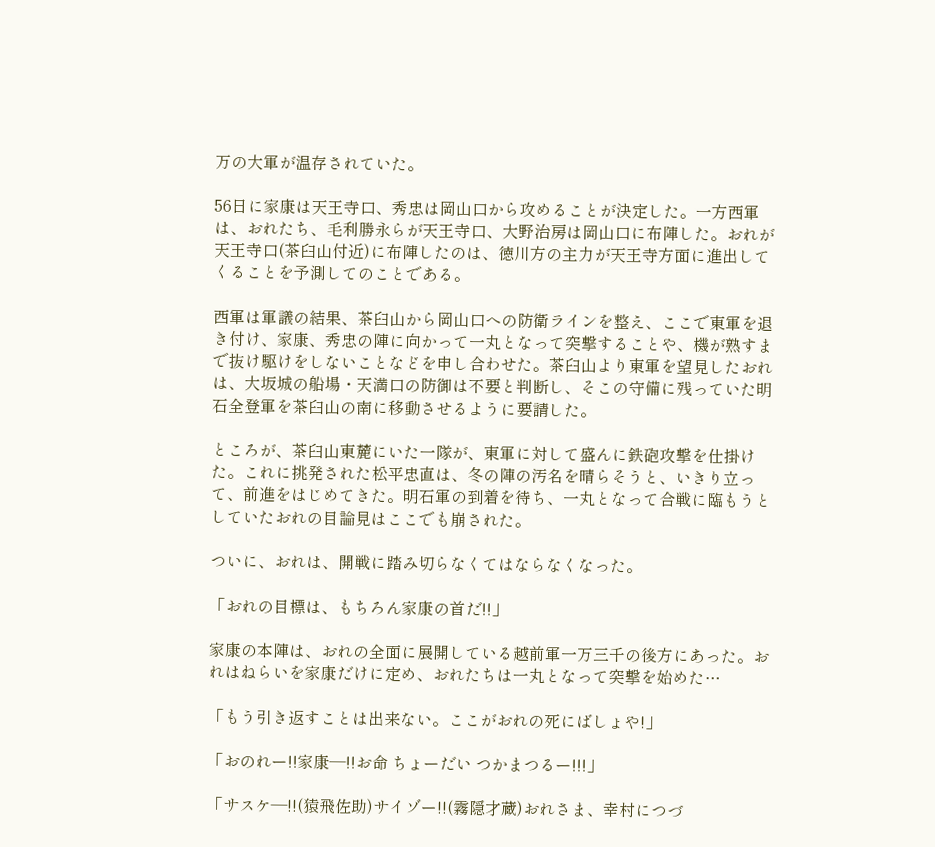万の大軍が温存されていた。

56日に家康は天王寺口、秀忠は岡山口から攻めることが決定した。一方西軍は、おれたち、毛利勝永らが天王寺口、大野治房は岡山口に布陣した。おれが天王寺口(茶臼山付近)に布陣したのは、徳川方の主力が天王寺方面に進出してくることを予測してのことである。

西軍は軍議の結果、茶臼山から岡山口への防衛ラインを整え、ここで東軍を退き付け、家康、秀忠の陣に向かって一丸となって突撃することや、機が熟すまで抜け駆けをしないことなどを申し合わせた。茶臼山より東軍を望見したおれは、大坂城の船場・天満口の防御は不要と判断し、そこの守備に残っていた明石全登軍を茶臼山の南に移動させるように要請した。

ところが、茶臼山東麓にいた一隊が、東軍に対して盛んに鉄砲攻撃を仕掛けた。これに挑発された松平忠直は、冬の陣の汚名を晴らそうと、いきり立って、前進をはじめてきた。明石軍の到着を待ち、一丸となって合戦に臨もうとしていたおれの目論見はここでも崩された。

ついに、おれは、開戦に踏み切らなくてはならなくなった。

「おれの目標は、もちろん家康の首だ!!」

家康の本陣は、おれの全面に展開している越前軍一万三千の後方にあった。おれはねらいを家康だけに定め、おれたちは一丸となって突撃を始めた…

「もう引き返すことは出来ない。ここがおれの死にばしょや!」

「おのれー!!家康―!!お命 ちょーだい つかまつるー!!!」

「サスケ―!!(猿飛佐助)サイゾー!!(霧隠才蔵)おれさま、幸村につづ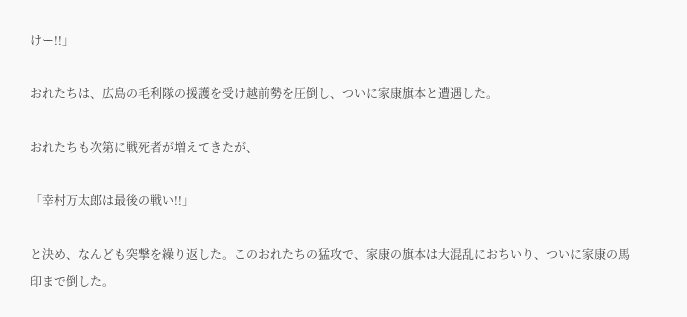けー!!」

おれたちは、広島の毛利隊の援護を受け越前勢を圧倒し、ついに家康旗本と遭遇した。

おれたちも次第に戦死者が増えてきたが、

「幸村万太郎は最後の戦い!!」

と決め、なんども突撃を繰り返した。このおれたちの猛攻で、家康の旗本は大混乱におちいり、ついに家康の馬印まで倒した。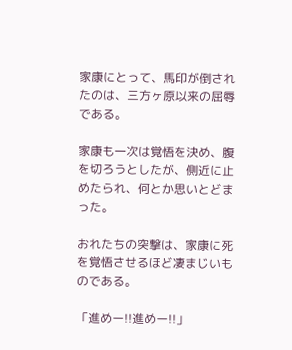家康にとって、馬印が倒されたのは、三方ヶ原以来の屈辱である。

家康も一次は覚悟を決め、腹を切ろうとしたが、側近に止めたられ、何とか思いとどまった。

おれたちの突撃は、家康に死を覚悟させるほど凄まじいものである。

「進めー!!進めー!!」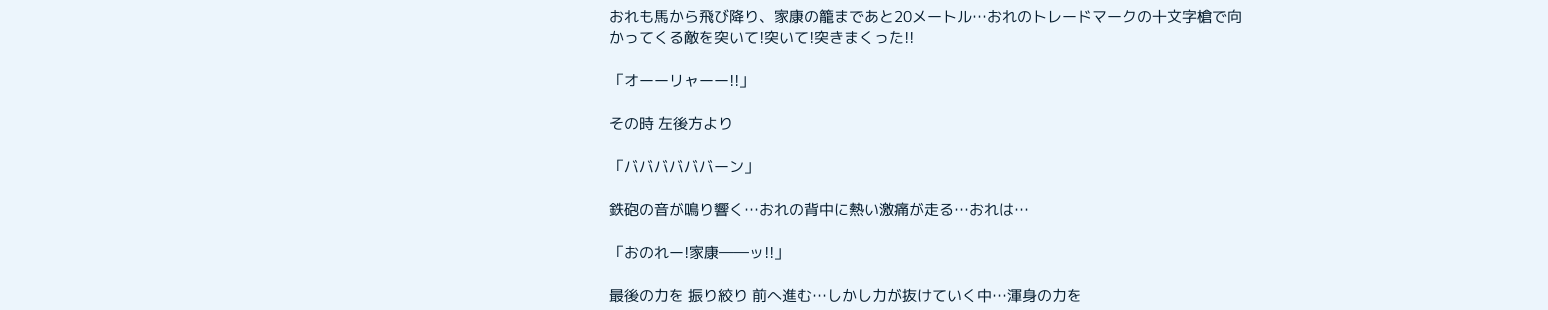おれも馬から飛び降り、家康の籠まであと20メートル…おれのトレードマークの十文字槍で向かってくる敵を突いて!突いて!突きまくった!!

「オーーリャーー!!」

その時 左後方より

「ババババババーン」

鉄砲の音が鳴り響く…おれの背中に熱い激痛が走る…おれは…

「おのれー!家康――ッ!!」

最後の力を 振り絞り 前へ進む…しかし力が抜けていく中…渾身の力を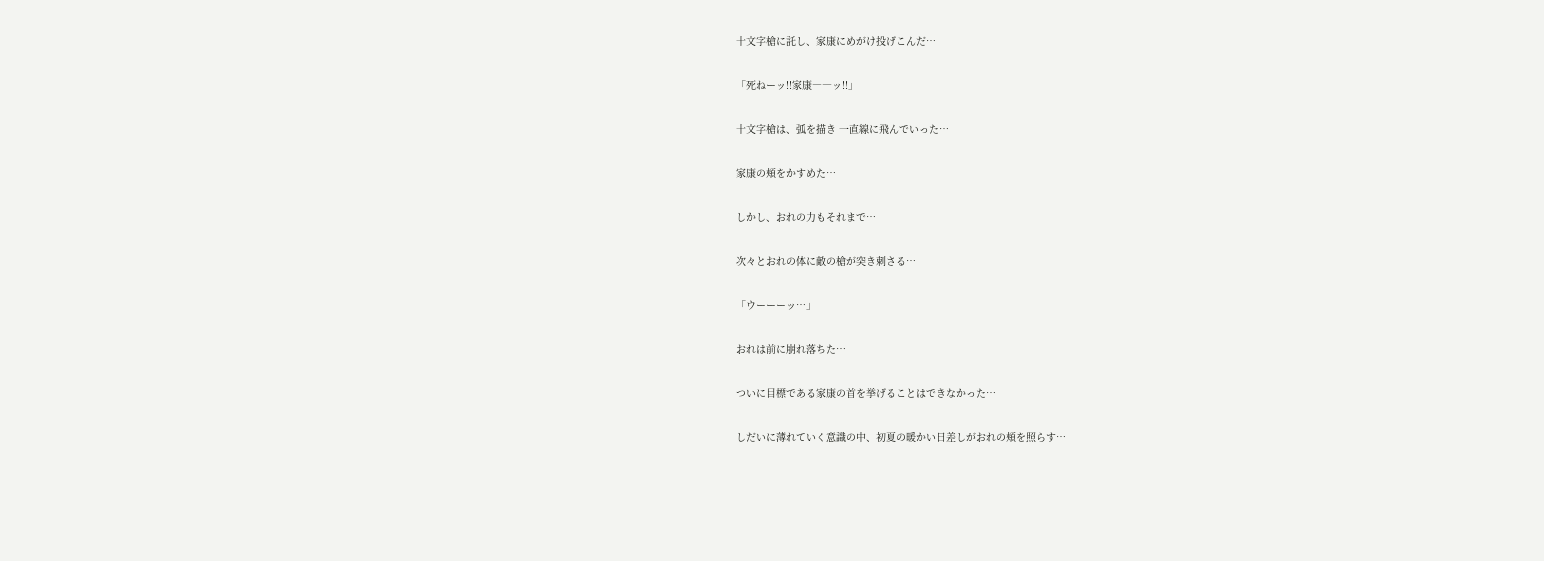十文字槍に託し、家康にめがけ投げこんだ…

「死ねーッ!!家康――ッ!!」

十文字槍は、弧を描き 一直線に飛んでいった…

家康の頬をかすめた…

しかし、おれの力もそれまで…

次々とおれの体に敵の槍が突き刺さる…

「ウーーーッ…」

おれは前に崩れ落ちた…

ついに目標である家康の首を挙げることはできなかった…

しだいに薄れていく意識の中、初夏の暖かい日差しがおれの頬を照らす…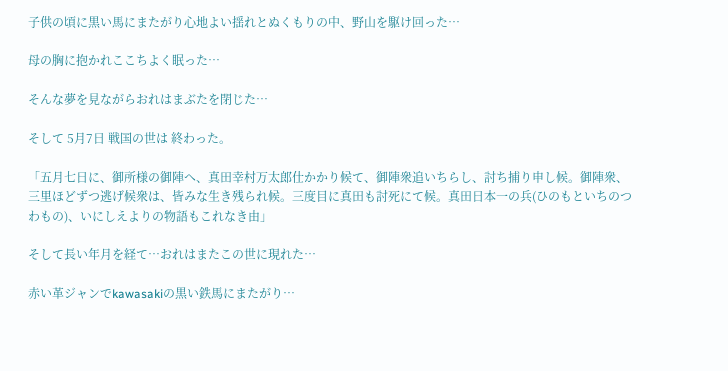子供の頃に黒い馬にまたがり心地よい揺れとぬくもりの中、野山を駆け回った…

母の胸に抱かれここちよく眠った…

そんな夢を見ながらおれはまぶたを閉じた…

そして 5月7日 戦国の世は 終わった。

「五月七日に、御所様の御陣へ、真田幸村万太郎仕かかり候て、御陣衆追いちらし、討ち捕り申し候。御陣衆、三里ほどずつ逃げ候衆は、皆みな生き残られ候。三度目に真田も討死にて候。真田日本一の兵(ひのもといちのつわもの)、いにしえよりの物語もこれなき由」

そして長い年月を経て…おれはまたこの世に現れた…

赤い革ジャンでkawasakiの黒い鉄馬にまたがり…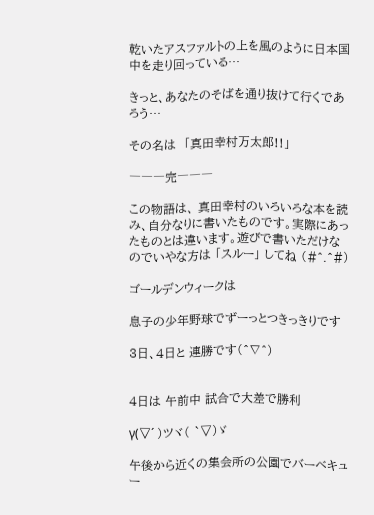乾いたアスファルトの上を風のように日本国中を走り回っている…

きっと、あなたのそばを通り抜けて行くであろう…

その名は  「真田幸村万太郎!!」

―――完―――

この物語は、 真田幸村のいろいろな本を読み、自分なりに書いたものです。実際にあったものとは違います。遊びで書いただけなのでいやな方は 「スルー」 してね (#^.^#)

ゴールデンウィークは

息子の少年野球でずーっとつきっきりです

3日、4日と 連勝です(^∇^)


4日は 午前中 試合で大差で勝利

γ(▽´ )ツヾ( `▽)ゞ

午後から近くの集会所の公園でバーベキュー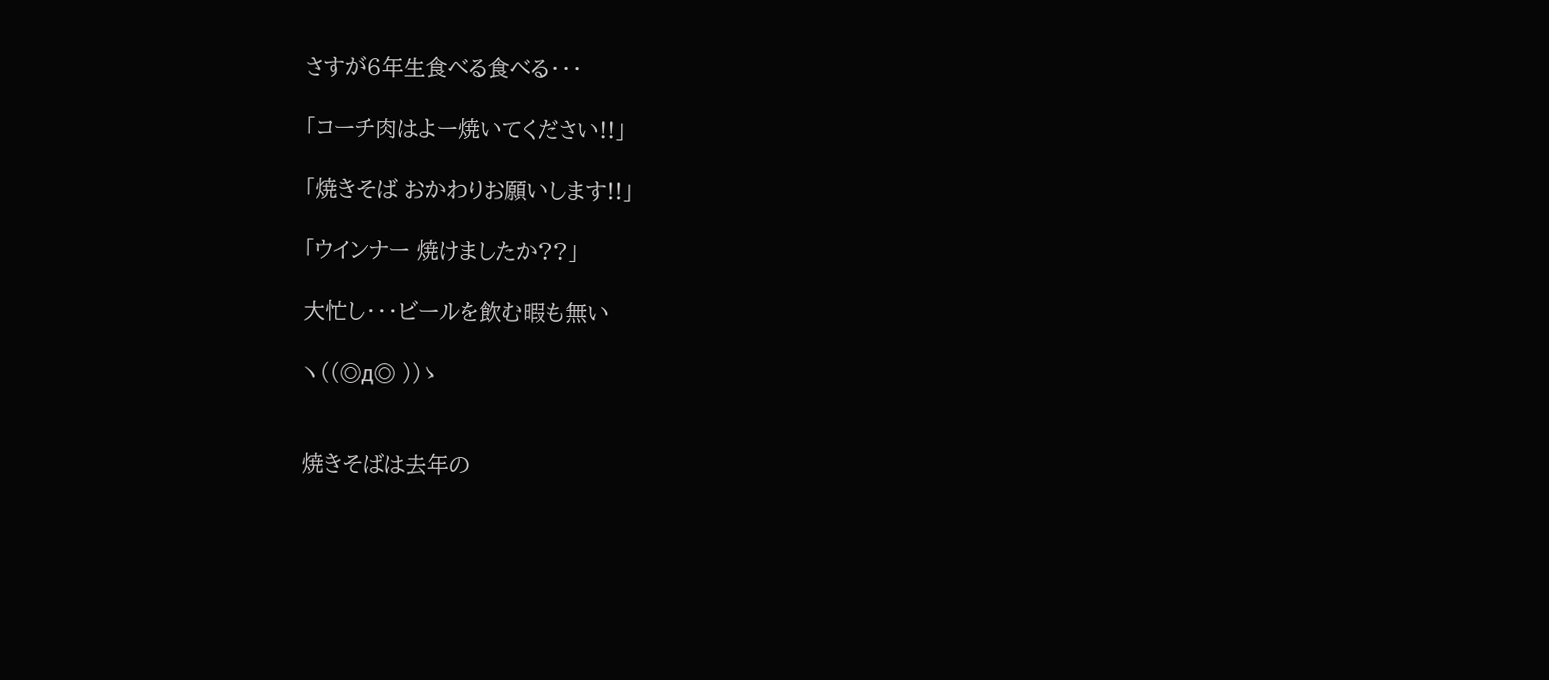さすが6年生食べる食べる・・・

「コーチ肉はよー焼いてください!!」

「焼きそば おかわりお願いします!!」

「ウインナー 焼けましたか??」

大忙し・・・ビールを飲む暇も無い

ヽ((◎д◎ ))ゝ


焼きそばは去年の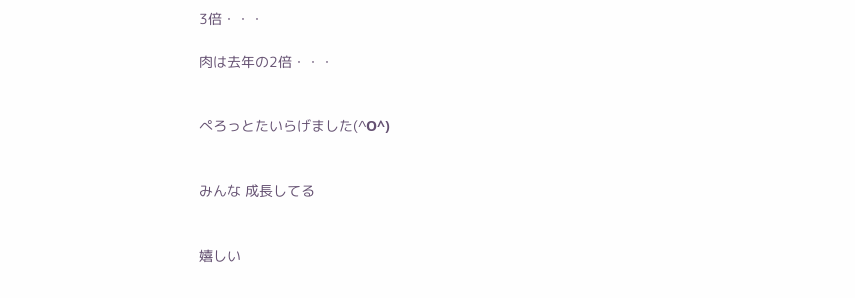3倍・・・

肉は去年の2倍・・・


ぺろっとたいらげました(^O^)


みんな 成長してる


嬉しい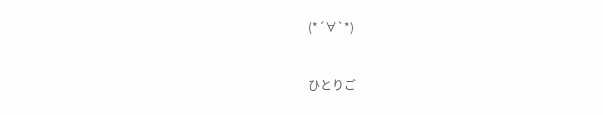(*´∀`*)


ひとりご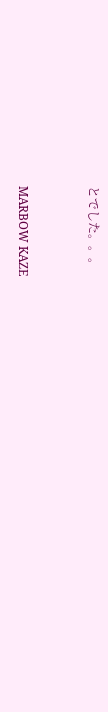とでした。。。


MARBOW KAZE